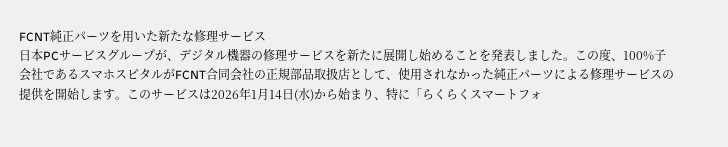FCNT純正パーツを用いた新たな修理サービス
日本PCサービスグループが、デジタル機器の修理サービスを新たに展開し始めることを発表しました。この度、100%子会社であるスマホスピタルがFCNT合同会社の正規部品取扱店として、使用されなかった純正パーツによる修理サービスの提供を開始します。このサービスは2026年1月14日(水)から始まり、特に「らくらくスマートフォ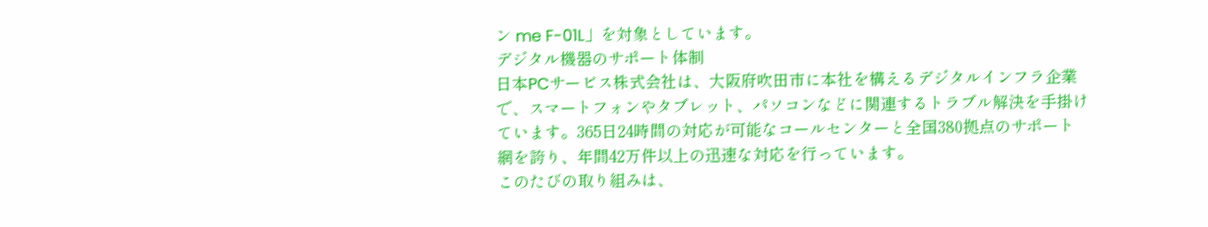ン me F-01L」を対象としています。
デジタル機器のサポート体制
日本PCサービス株式会社は、大阪府吹田市に本社を構えるデジタルインフラ企業で、スマートフォンやタブレット、パソコンなどに関連するトラブル解決を手掛けています。365日24時間の対応が可能なコールセンターと全国380拠点のサポート網を誇り、年間42万件以上の迅速な対応を行っています。
このたびの取り組みは、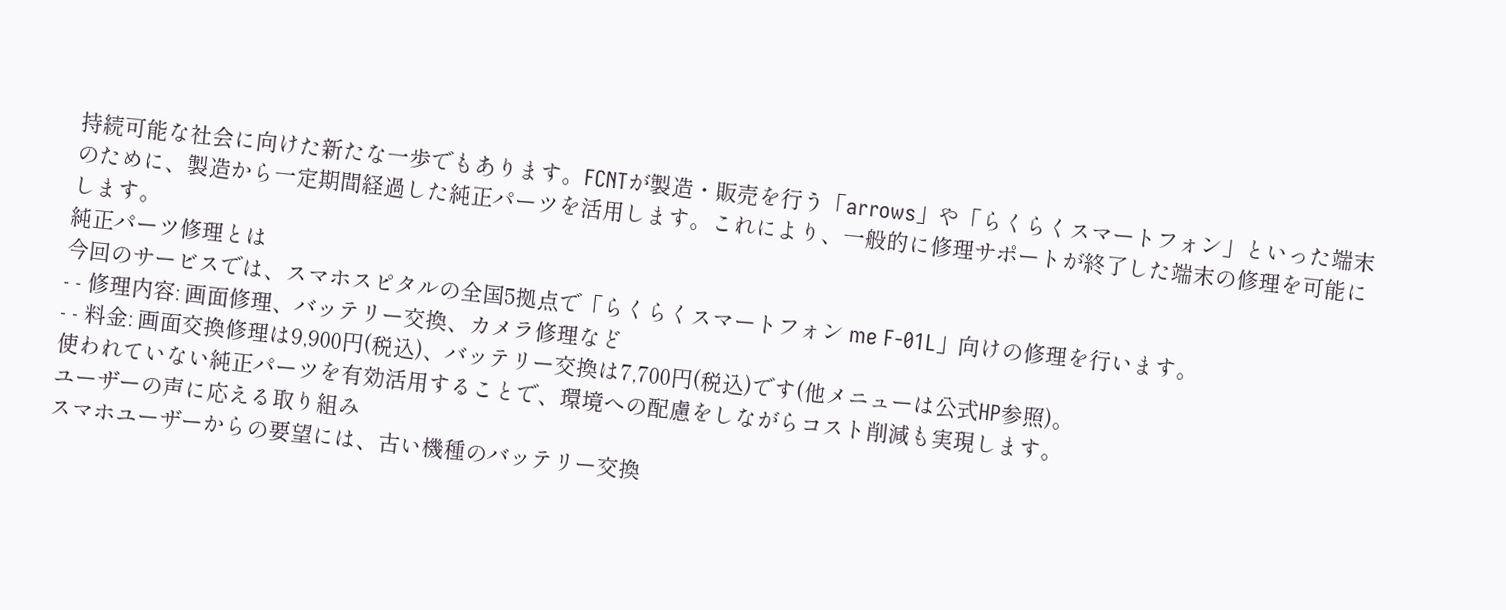持続可能な社会に向けた新たな一歩でもあります。FCNTが製造・販売を行う「arrows」や「らくらくスマートフォン」といった端末のために、製造から一定期間経過した純正パーツを活用します。これにより、一般的に修理サポートが終了した端末の修理を可能にします。
純正パーツ修理とは
今回のサービスでは、スマホスピタルの全国5拠点で「らくらくスマートフォン me F-01L」向けの修理を行います。
- - 修理内容: 画面修理、バッテリー交換、カメラ修理など
- - 料金: 画面交換修理は9,900円(税込)、バッテリー交換は7,700円(税込)です(他メニューは公式HP参照)。
使われていない純正パーツを有効活用することで、環境への配慮をしながらコスト削減も実現します。
ユーザーの声に応える取り組み
スマホユーザーからの要望には、古い機種のバッテリー交換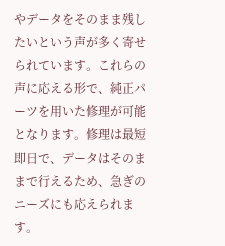やデータをそのまま残したいという声が多く寄せられています。これらの声に応える形で、純正パーツを用いた修理が可能となります。修理は最短即日で、データはそのままで行えるため、急ぎのニーズにも応えられます。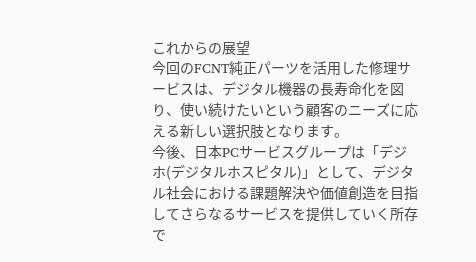これからの展望
今回のFCNT純正パーツを活用した修理サービスは、デジタル機器の長寿命化を図り、使い続けたいという顧客のニーズに応える新しい選択肢となります。
今後、日本PCサービスグループは「デジホ(デジタルホスピタル)」として、デジタル社会における課題解決や価値創造を目指してさらなるサービスを提供していく所存で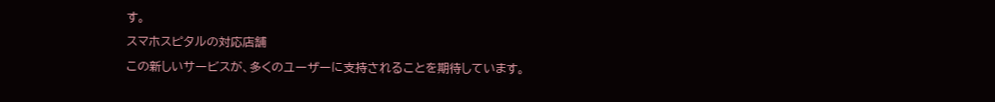す。
スマホスピタルの対応店舗
この新しいサービスが、多くのユーザーに支持されることを期待しています。